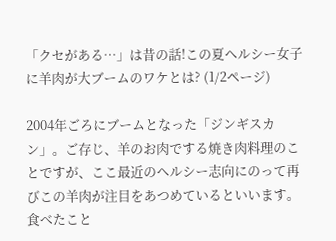「クセがある…」は昔の話!この夏ヘルシー女子に羊肉が大ブームのワケとは? (1/2ページ)

2004年ごろにブームとなった「ジンギスカン」。ご存じ、羊のお肉でする焼き肉料理のことですが、ここ最近のヘルシー志向にのって再びこの羊肉が注目をあつめているといいます。
食べたこと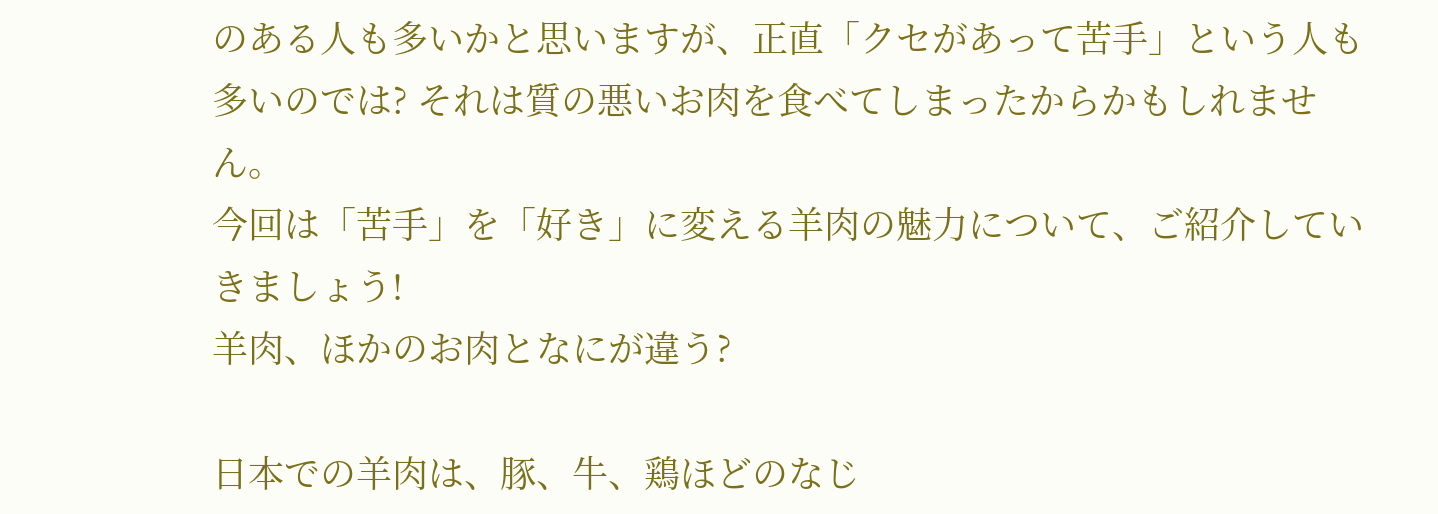のある人も多いかと思いますが、正直「クセがあって苦手」という人も多いのでは? それは質の悪いお肉を食べてしまったからかもしれません。
今回は「苦手」を「好き」に変える羊肉の魅力について、ご紹介していきましょう!
羊肉、ほかのお肉となにが違う?

日本での羊肉は、豚、牛、鶏ほどのなじ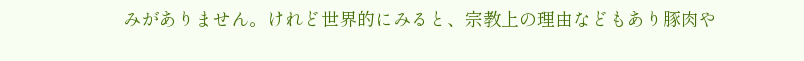みがありません。けれど世界的にみると、宗教上の理由などもあり豚肉や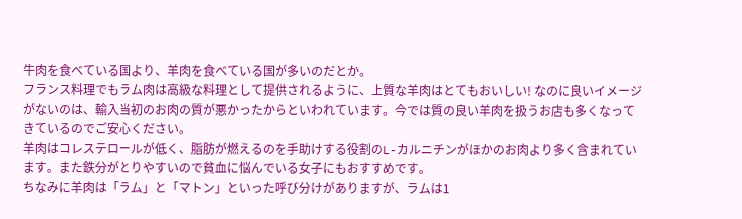牛肉を食べている国より、羊肉を食べている国が多いのだとか。
フランス料理でもラム肉は高級な料理として提供されるように、上質な羊肉はとてもおいしい! なのに良いイメージがないのは、輸入当初のお肉の質が悪かったからといわれています。今では質の良い羊肉を扱うお店も多くなってきているのでご安心ください。
羊肉はコレステロールが低く、脂肪が燃えるのを手助けする役割のL-カルニチンがほかのお肉より多く含まれています。また鉄分がとりやすいので貧血に悩んでいる女子にもおすすめです。
ちなみに羊肉は「ラム」と「マトン」といった呼び分けがありますが、ラムは1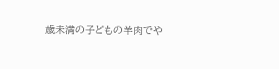歳未満の子どもの羊肉でや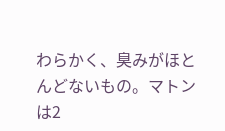わらかく、臭みがほとんどないもの。マトンは2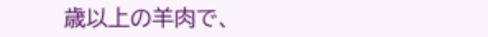歳以上の羊肉で、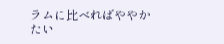ラムに比べればややかたい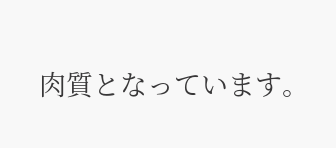肉質となっています。